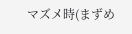マズメ時(まずめ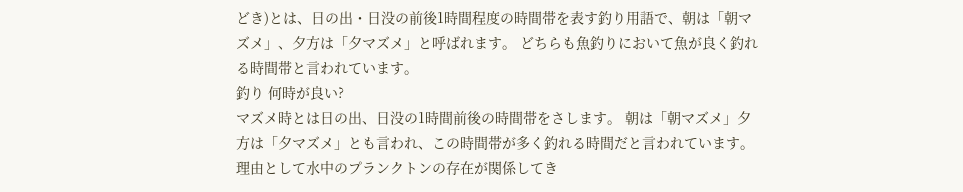どき)とは、日の出・日没の前後1時間程度の時間帯を表す釣り用語で、朝は「朝マズメ」、夕方は「夕マズメ」と呼ばれます。 どちらも魚釣りにおいて魚が良く釣れる時間帯と言われています。
釣り 何時が良い?
マズメ時とは日の出、日没の1時間前後の時間帯をさします。 朝は「朝マズメ」夕方は「夕マズメ」とも言われ、この時間帯が多く釣れる時間だと言われています。 理由として水中のプランクトンの存在が関係してき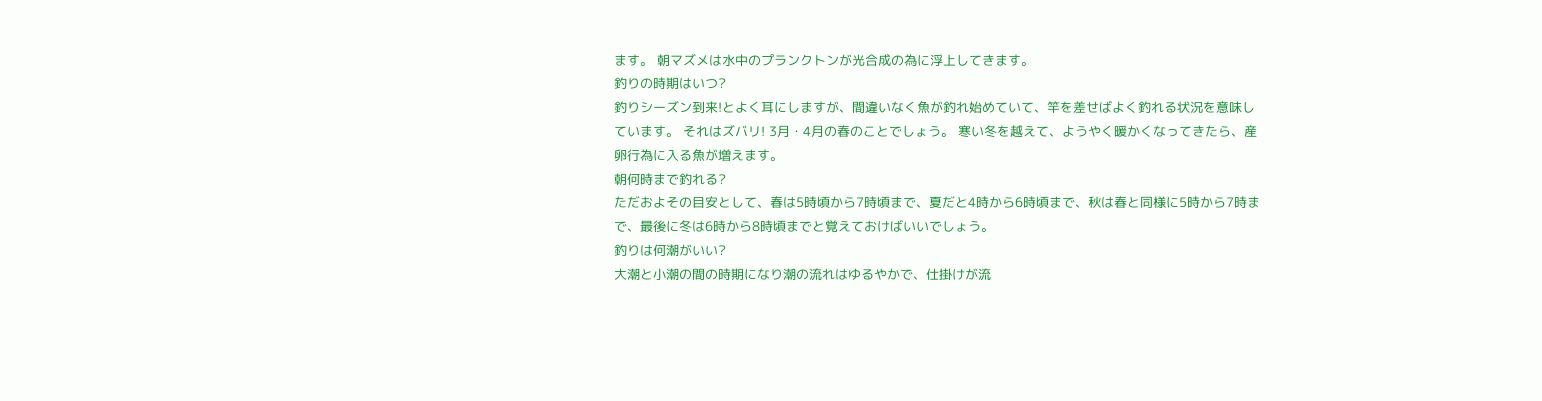ます。 朝マズメは水中のプランクトンが光合成の為に浮上してきます。
釣りの時期はいつ?
釣りシーズン到来!とよく耳にしますが、間違いなく魚が釣れ始めていて、竿を差せばよく釣れる状況を意味しています。 それはズバリ! 3月・4月の春のことでしょう。 寒い冬を越えて、ようやく暖かくなってきたら、産卵行為に入る魚が増えます。
朝何時まで釣れる?
ただおよその目安として、春は5時頃から7時頃まで、夏だと4時から6時頃まで、秋は春と同様に5時から7時まで、最後に冬は6時から8時頃までと覚えておけばいいでしょう。
釣りは何潮がいい?
大潮と小潮の間の時期になり潮の流れはゆるやかで、仕掛けが流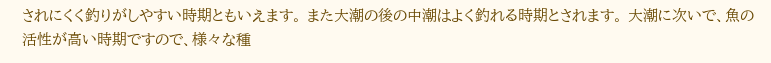されにくく釣りがしやすい時期ともいえます。 また大潮の後の中潮はよく釣れる時期とされます。 大潮に次いで、魚の活性が高い時期ですので、様々な種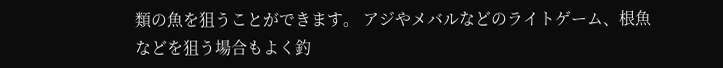類の魚を狙うことができます。 アジやメバルなどのライトゲーム、根魚などを狙う場合もよく釣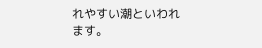れやすい潮といわれます。